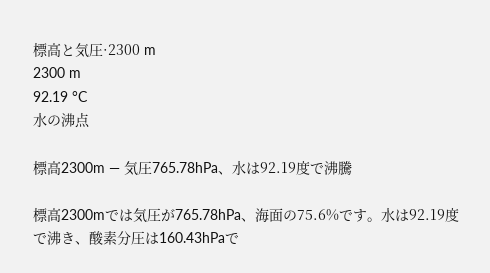標高と気圧·2300 m
2300 m
92.19 °C
水の沸点

標高2300m — 気圧765.78hPa、水は92.19度で沸騰

標高2300mでは気圧が765.78hPa、海面の75.6%です。水は92.19度で沸き、酸素分圧は160.43hPaで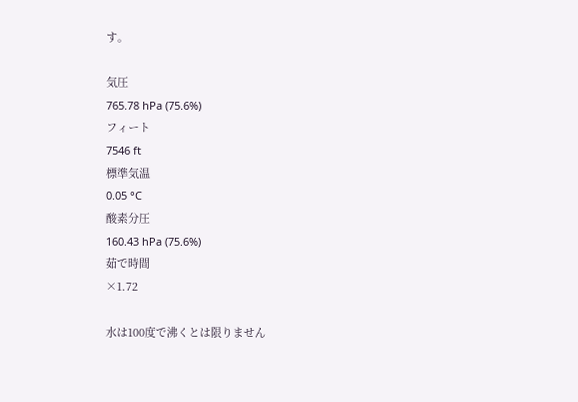す。

気圧
765.78 hPa (75.6%)
フィート
7546 ft
標準気温
0.05 °C
酸素分圧
160.43 hPa (75.6%)
茹で時間
×1.72

水は100度で沸くとは限りません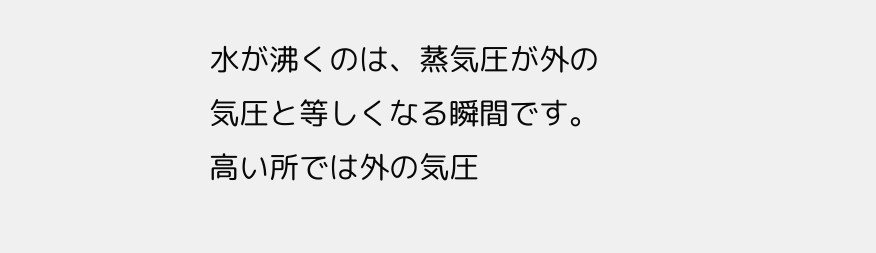水が沸くのは、蒸気圧が外の気圧と等しくなる瞬間です。高い所では外の気圧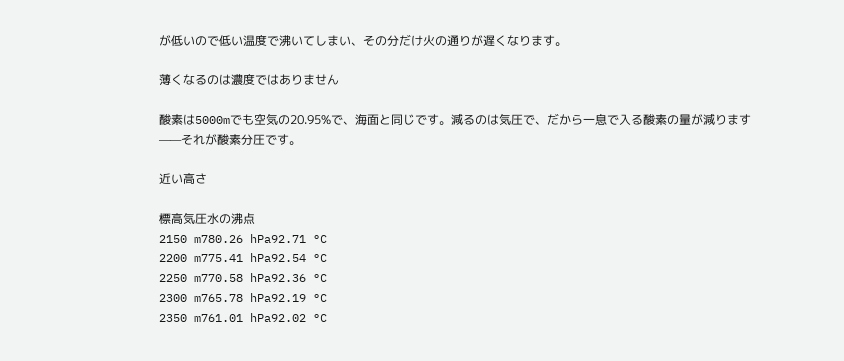が低いので低い温度で沸いてしまい、その分だけ火の通りが遅くなります。

薄くなるのは濃度ではありません

酸素は5000mでも空気の20.95%で、海面と同じです。減るのは気圧で、だから一息で入る酸素の量が減ります——それが酸素分圧です。

近い高さ

標高気圧水の沸点
2150 m780.26 hPa92.71 °C
2200 m775.41 hPa92.54 °C
2250 m770.58 hPa92.36 °C
2300 m765.78 hPa92.19 °C
2350 m761.01 hPa92.02 °C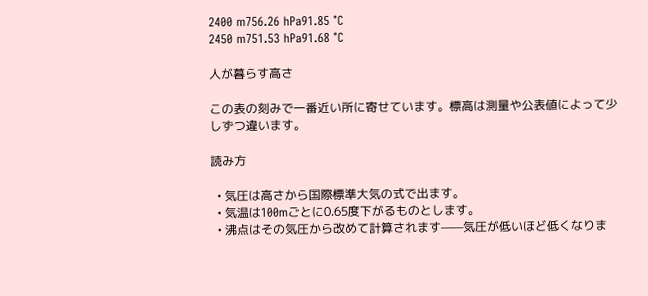2400 m756.26 hPa91.85 °C
2450 m751.53 hPa91.68 °C

人が暮らす高さ

この表の刻みで一番近い所に寄せています。標高は測量や公表値によって少しずつ違います。

読み方

  • 気圧は高さから国際標準大気の式で出ます。
  • 気温は100mごとに0.65度下がるものとします。
  • 沸点はその気圧から改めて計算されます——気圧が低いほど低くなりま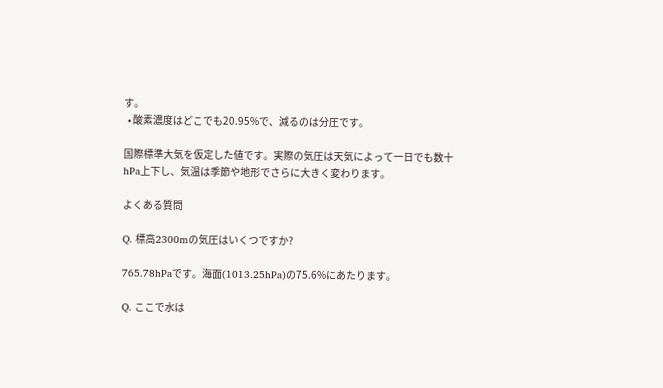す。
  • 酸素濃度はどこでも20.95%で、減るのは分圧です。

国際標準大気を仮定した値です。実際の気圧は天気によって一日でも数十hPa上下し、気温は季節や地形でさらに大きく変わります。

よくある質問

Q. 標高2300mの気圧はいくつですか?

765.78hPaです。海面(1013.25hPa)の75.6%にあたります。

Q. ここで水は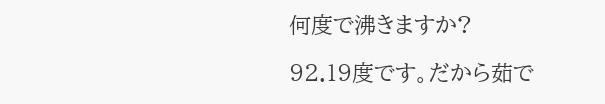何度で沸きますか?

92.19度です。だから茹で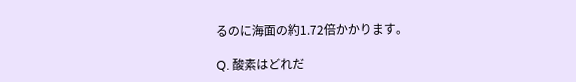るのに海面の約1.72倍かかります。

Q. 酸素はどれだ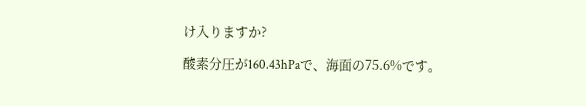け入りますか?

酸素分圧が160.43hPaで、海面の75.6%です。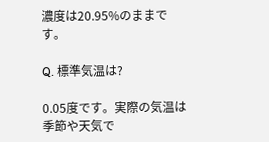濃度は20.95%のままです。

Q. 標準気温は?

0.05度です。実際の気温は季節や天気で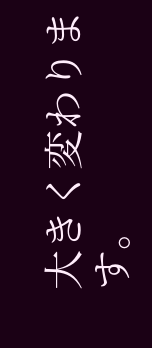大きく変わります。